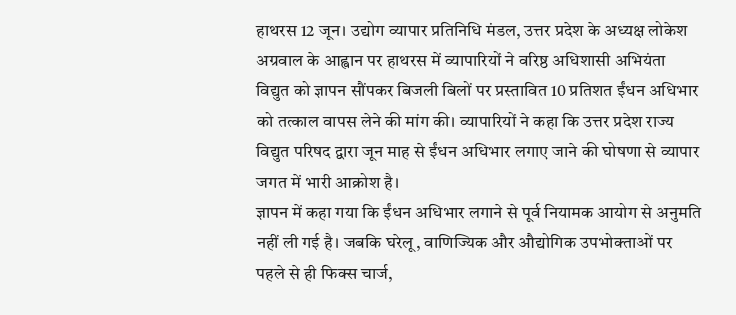हाथरस 12 जून। उद्योग व्यापार प्रतिनिधि मंडल, उत्तर प्रदेश के अध्यक्ष लोकेश अग्रवाल के आह्वान पर हाथरस में व्यापारियों ने वरिष्ठ अधिशासी अभियंता विद्युत को ज्ञापन सौंपकर बिजली बिलों पर प्रस्तावित 10 प्रतिशत ईंधन अधिभार को तत्काल वापस लेने की मांग की। व्यापारियों ने कहा कि उत्तर प्रदेश राज्य विद्युत परिषद द्वारा जून माह से ईंधन अधिभार लगाए जाने की घोषणा से व्यापार जगत में भारी आक्रोश है।
ज्ञापन में कहा गया कि ईंधन अधिभार लगाने से पूर्व नियामक आयोग से अनुमति नहीं ली गई है। जबकि घरेलू, वाणिज्यिक और औद्योगिक उपभोक्ताओं पर पहले से ही फिक्स चार्ज,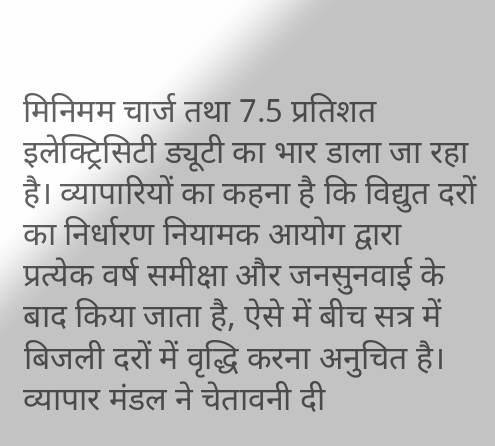मिनिमम चार्ज तथा 7.5 प्रतिशत इलेक्ट्रिसिटी ड्यूटी का भार डाला जा रहा है। व्यापारियों का कहना है कि विद्युत दरों का निर्धारण नियामक आयोग द्वारा प्रत्येक वर्ष समीक्षा और जनसुनवाई के बाद किया जाता है, ऐसे में बीच सत्र में बिजली दरों में वृद्धि करना अनुचित है। व्यापार मंडल ने चेतावनी दी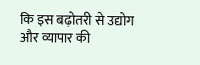कि इस बढ़ोतरी से उद्योग और व्यापार की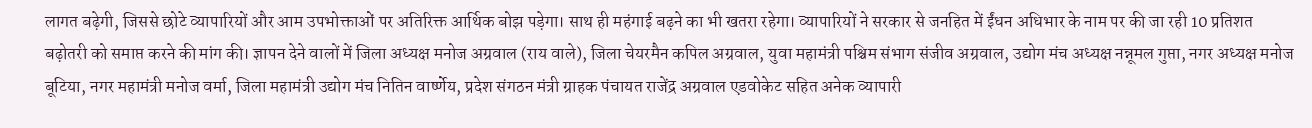लागत बढ़ेगी, जिससे छोटे व्यापारियों और आम उपभोक्ताओं पर अतिरिक्त आर्थिक बोझ पड़ेगा। साथ ही महंगाई बढ़ने का भी खतरा रहेगा। व्यापारियों ने सरकार से जनहित में ईंधन अधिभार के नाम पर की जा रही 10 प्रतिशत बढ़ोतरी को समाप्त करने की मांग की। ज्ञापन देने वालों में जिला अध्यक्ष मनोज अग्रवाल (राय वाले), जिला चेयरमैन कपिल अग्रवाल, युवा महामंत्री पश्चिम संभाग संजीव अग्रवाल, उद्योग मंच अध्यक्ष नन्नूमल गुप्ता, नगर अध्यक्ष मनोज बूटिया, नगर महामंत्री मनोज वर्मा, जिला महामंत्री उद्योग मंच नितिन वार्ष्णेय, प्रदेश संगठन मंत्री ग्राहक पंचायत राजेंद्र अग्रवाल एडवोकेट सहित अनेक व्यापारी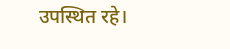उपस्थित रहे।